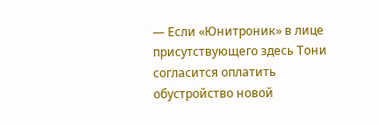— Если «Юнитроник» в лице присутствующего здесь Тони согласится оплатить обустройство новой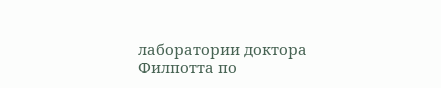лаборатории доктора Филпотта по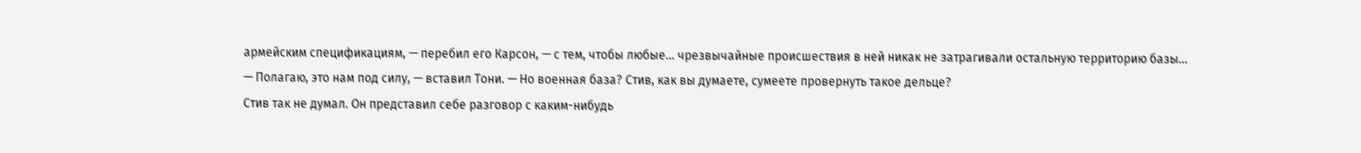армейским спецификациям, — перебил его Карсон, — с тем, чтобы любые… чрезвычайные происшествия в ней никак не затрагивали остальную территорию базы…
— Полагаю, это нам под силу, — вставил Тони. — Но военная база? Стив, как вы думаете, сумеете провернуть такое дельце?
Стив так не думал. Он представил себе разговор с каким-нибудь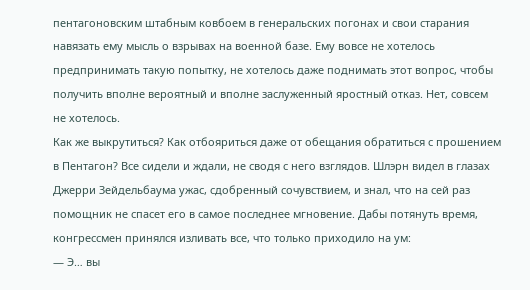пентагоновским штабным ковбоем в генеральских погонах и свои старания навязать ему мысль о взрывах на военной базе. Ему вовсе не хотелось предпринимать такую попытку, не хотелось даже поднимать этот вопрос, чтобы получить вполне вероятный и вполне заслуженный яростный отказ. Нет, совсем не хотелось.
Как же выкрутиться? Как отбояриться даже от обещания обратиться с прошением в Пентагон? Все сидели и ждали, не сводя с него взглядов. Шлэрн видел в глазах Джерри Зейдельбаума ужас, сдобренный сочувствием, и знал, что на сей раз помощник не спасет его в самое последнее мгновение. Дабы потянуть время, конгрессмен принялся изливать все, что только приходило на ум:
— Э… вы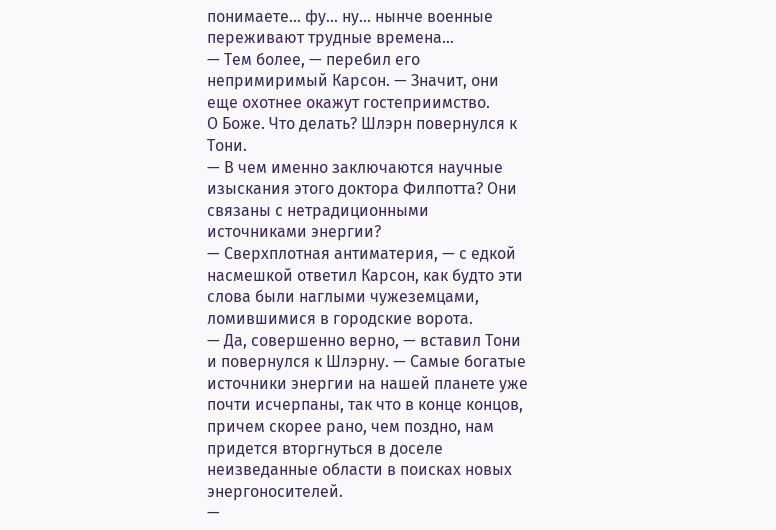понимаете… фу… ну… нынче военные переживают трудные времена…
— Тем более, — перебил его непримиримый Карсон. — Значит, они еще охотнее окажут гостеприимство.
О Боже. Что делать? Шлэрн повернулся к Тони.
— В чем именно заключаются научные изыскания этого доктора Филпотта? Они связаны с нетрадиционными источниками энергии?
— Сверхплотная антиматерия, — с едкой насмешкой ответил Карсон, как будто эти слова были наглыми чужеземцами, ломившимися в городские ворота.
— Да, совершенно верно, — вставил Тони и повернулся к Шлэрну. — Самые богатые источники энергии на нашей планете уже почти исчерпаны, так что в конце концов, причем скорее рано, чем поздно, нам придется вторгнуться в доселе неизведанные области в поисках новых энергоносителей.
—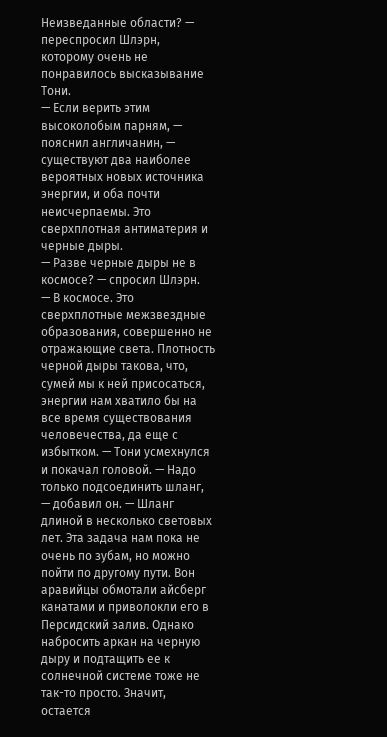Неизведанные области? — переспросил Шлэрн, которому очень не понравилось высказывание Тони.
— Если верить этим высоколобым парням, — пояснил англичанин, — существуют два наиболее вероятных новых источника энергии, и оба почти неисчерпаемы. Это сверхплотная антиматерия и черные дыры.
— Разве черные дыры не в космосе? — спросил Шлэрн.
— В космосе. Это сверхплотные межзвездные образования, совершенно не отражающие света. Плотность черной дыры такова, что, сумей мы к ней присосаться, энергии нам хватило бы на все время существования человечества, да еще с избытком. — Тони усмехнулся и покачал головой. — Надо только подсоединить шланг, — добавил он. — Шланг длиной в несколько световых лет. Эта задача нам пока не очень по зубам, но можно пойти по другому пути. Вон аравийцы обмотали айсберг канатами и приволокли его в Персидский залив. Однако набросить аркан на черную дыру и подтащить ее к солнечной системе тоже не так-то просто. Значит, остается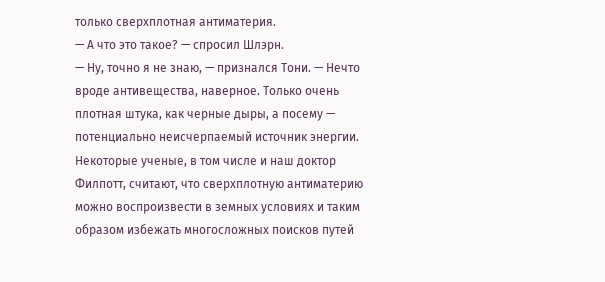только сверхплотная антиматерия.
— А что это такое? — спросил Шлэрн.
— Ну, точно я не знаю, — признался Тони. — Нечто вроде антивещества, наверное. Только очень плотная штука, как черные дыры, а посему — потенциально неисчерпаемый источник энергии. Некоторые ученые, в том числе и наш доктор Филпотт, считают, что сверхплотную антиматерию можно воспроизвести в земных условиях и таким образом избежать многосложных поисков путей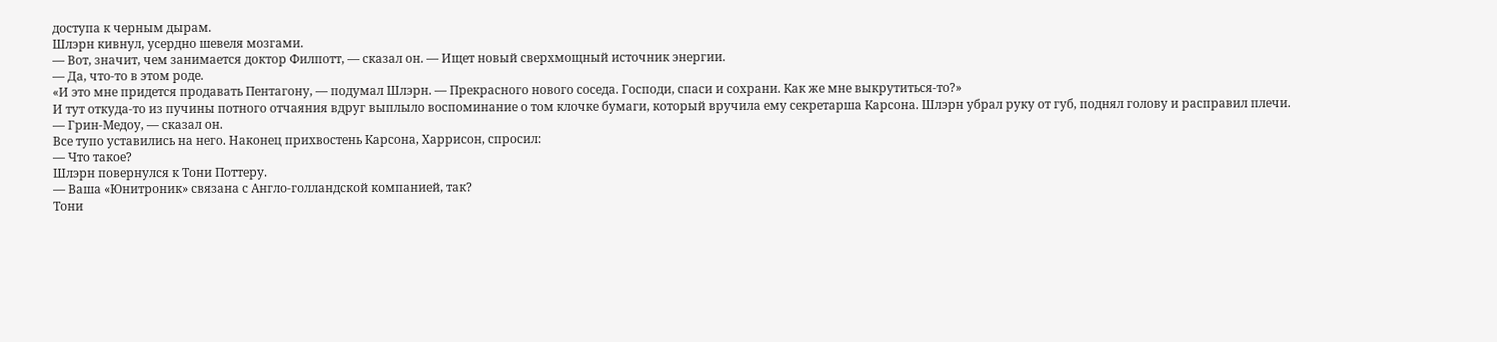доступа к черным дырам.
Шлэрн кивнул, усердно шевеля мозгами.
— Вот, значит, чем занимается доктор Филпотт, — сказал он. — Ищет новый сверхмощный источник энергии.
— Да, что-то в этом роде.
«И это мне придется продавать Пентагону, — подумал Шлэрн. — Прекрасного нового соседа. Господи, спаси и сохрани. Как же мне выкрутиться-то?»
И тут откуда-то из пучины потного отчаяния вдруг выплыло воспоминание о том клочке бумаги, который вручила ему секретарша Карсона. Шлэрн убрал руку от губ, поднял голову и расправил плечи.
— Грин-Медоу, — сказал он.
Все тупо уставились на него. Наконец прихвостень Карсона, Харрисон, спросил:
— Что такое?
Шлэрн повернулся к Тони Поттеру.
— Ваша «Юнитроник» связана с Англо-голландской компанией, так?
Тони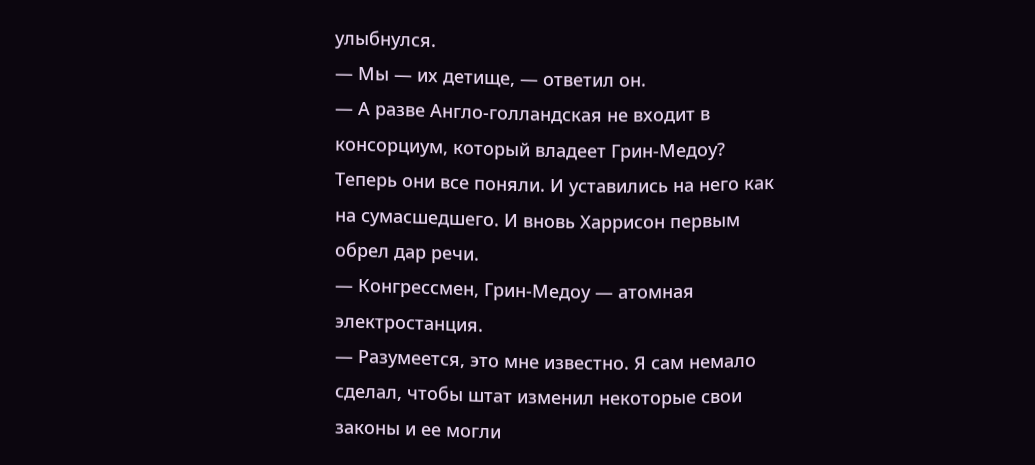улыбнулся.
— Мы — их детище, — ответил он.
— А разве Англо-голландская не входит в консорциум, который владеет Грин-Медоу?
Теперь они все поняли. И уставились на него как на сумасшедшего. И вновь Харрисон первым обрел дар речи.
— Конгрессмен, Грин-Медоу — атомная электростанция.
— Разумеется, это мне известно. Я сам немало сделал, чтобы штат изменил некоторые свои законы и ее могли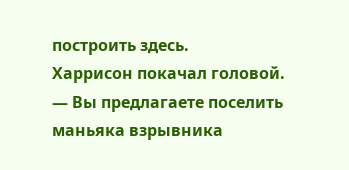построить здесь.
Харрисон покачал головой.
— Вы предлагаете поселить маньяка взрывника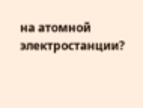на атомной электростанции?